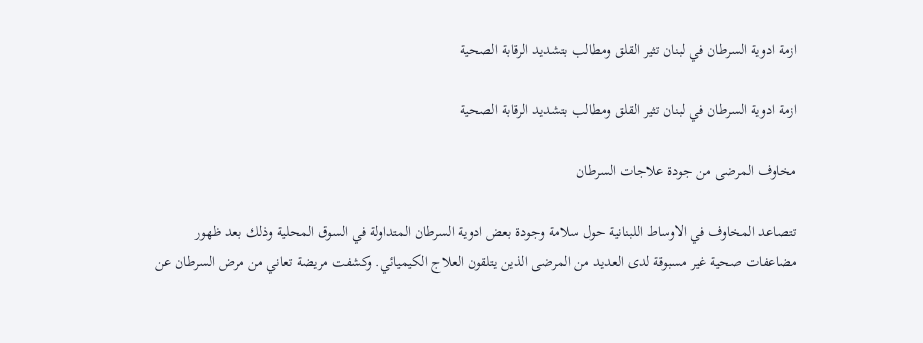ازمة ادوية السرطان في لبنان تثير القلق ومطالب بتشديد الرقابة الصحية

ازمة ادوية السرطان في لبنان تثير القلق ومطالب بتشديد الرقابة الصحية

مخاوف المرضى من جودة علاجات السرطان

تتصاعد المخاوف في الاوساط اللبنانية حول سلامة وجودة بعض ادوية السرطان المتداولة في السوق المحلية وذلك بعد ظهور مضاعفات صحية غير مسبوقة لدى العديد من المرضى الذين يتلقون العلاج الكيميائي. وكشفت مريضة تعاني من مرض السرطان عن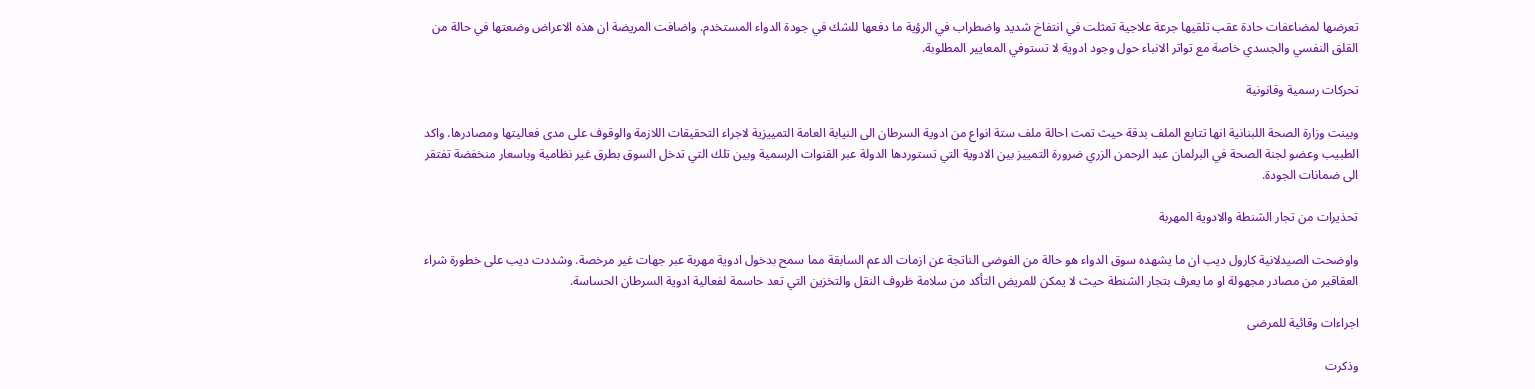تعرضها لمضاعفات حادة عقب تلقيها جرعة علاجية تمثلت في انتفاخ شديد واضطراب في الرؤية ما دفعها للشك في جودة الدواء المستخدم. واضافت المريضة ان هذه الاعراض وضعتها في حالة من القلق النفسي والجسدي خاصة مع تواتر الانباء حول وجود ادوية لا تستوفي المعايير المطلوبة.

تحركات رسمية وقانونية

وبينت وزارة الصحة اللبنانية انها تتابع الملف بدقة حيث تمت احالة ملف ستة انواع من ادوية السرطان الى النيابة العامة التمييزية لاجراء التحقيقات اللازمة والوقوف على مدى فعاليتها ومصادرها. واكد الطبيب وعضو لجنة الصحة في البرلمان عبد الرحمن الزري ضرورة التمييز بين الادوية التي تستوردها الدولة عبر القنوات الرسمية وبين تلك التي تدخل السوق بطرق غير نظامية وباسعار منخفضة تفتقر الى ضمانات الجودة.

تحذيرات من تجار الشنطة والادوية المهربة

واوضحت الصيدلانية كارول ديب ان ما يشهده سوق الدواء هو حالة من الفوضى الناتجة عن ازمات الدعم السابقة مما سمح بدخول ادوية مهربة عبر جهات غير مرخصة. وشددت ديب على خطورة شراء العقاقير من مصادر مجهولة او ما يعرف بتجار الشنطة حيث لا يمكن للمريض التأكد من سلامة ظروف النقل والتخزين التي تعد حاسمة لفعالية ادوية السرطان الحساسة.

اجراءات وقائية للمرضى

وذكرت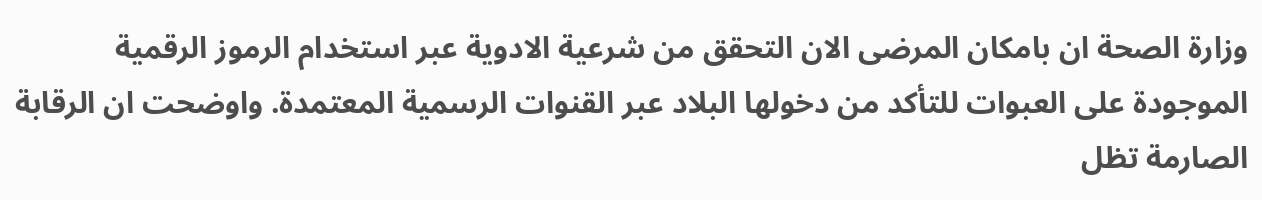وزارة الصحة ان بامكان المرضى الان التحقق من شرعية الادوية عبر استخدام الرموز الرقمية الموجودة على العبوات للتأكد من دخولها البلاد عبر القنوات الرسمية المعتمدة. واوضحت ان الرقابة الصارمة تظل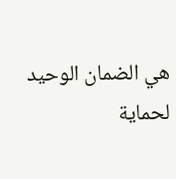هي الضمان الوحيد لحماية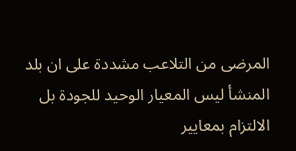المرضى من التلاعب مشددة على ان بلد المنشأ ليس المعيار الوحيد للجودة بل الالتزام بمعايير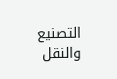التصنيع والنقل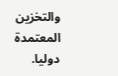والتخزين المعتمدة دوليا.